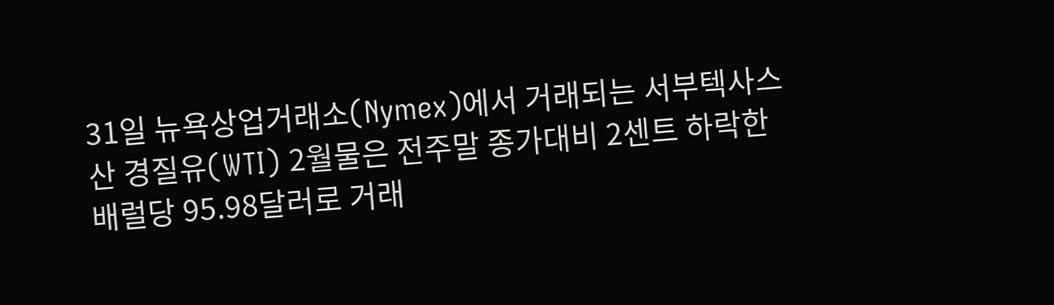31일 뉴욕상업거래소(Nymex)에서 거래되는 서부텍사스산 경질유(WTI) 2월물은 전주말 종가대비 2센트 하락한 배럴당 95.98달러로 거래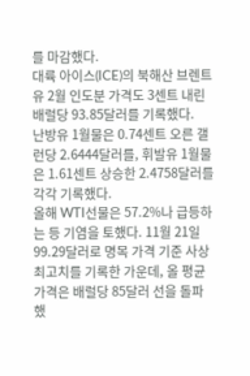를 마감했다.
대륙 아이스(ICE)의 북해산 브렌트유 2월 인도분 가격도 3센트 내린 배럴당 93.85달러를 기록했다.
난방유 1월물은 0.74센트 오른 갤런당 2.6444달러를, 휘발유 1월물은 1.61센트 상승한 2.4758달러를 각각 기록했다.
올해 WTI선물은 57.2%나 급등하는 등 기염을 토했다. 11월 21일 99.29달러로 명목 가격 기준 사상 최고치를 기록한 가운데, 올 평균 가격은 배럴당 85달러 선을 돌파했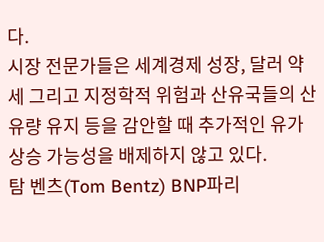다.
시장 전문가들은 세계경제 성장, 달러 약세 그리고 지정학적 위험과 산유국들의 산유량 유지 등을 감안할 때 추가적인 유가 상승 가능성을 배제하지 않고 있다.
탐 벤츠(Tom Bentz) BNP파리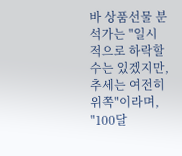바 상품선물 분석가는 "일시적으로 하락할 수는 있겠지만, 추세는 여전히 위쪽"이라며, "100달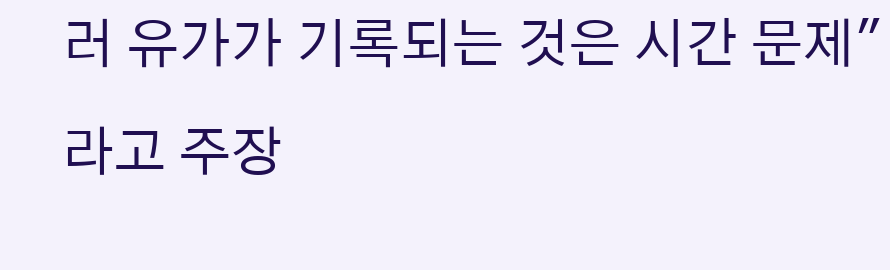러 유가가 기록되는 것은 시간 문제"라고 주장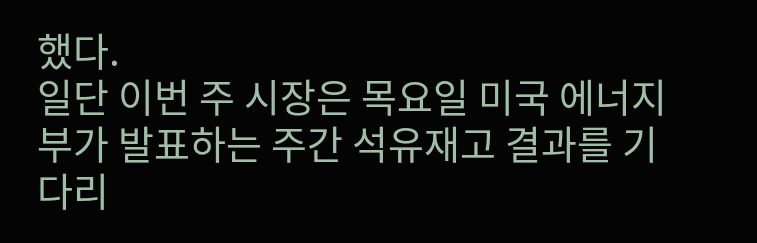했다.
일단 이번 주 시장은 목요일 미국 에너지부가 발표하는 주간 석유재고 결과를 기다리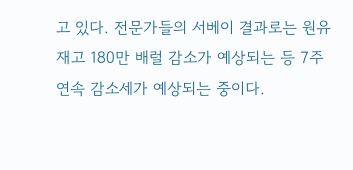고 있다. 전문가들의 서베이 결과로는 원유재고 180만 배럴 감소가 예상되는 등 7주 연속 감소세가 예상되는 중이다.